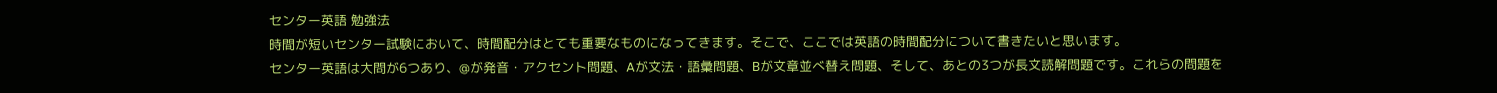センター英語 勉強法
時間が短いセンター試験において、時間配分はとても重要なものになってきます。そこで、ここでは英語の時間配分について書きたいと思います。
センター英語は大問が6つあり、@が発音・アクセント問題、Aが文法・語彙問題、Bが文章並べ替え問題、そして、あとの3つが長文読解問題です。これらの問題を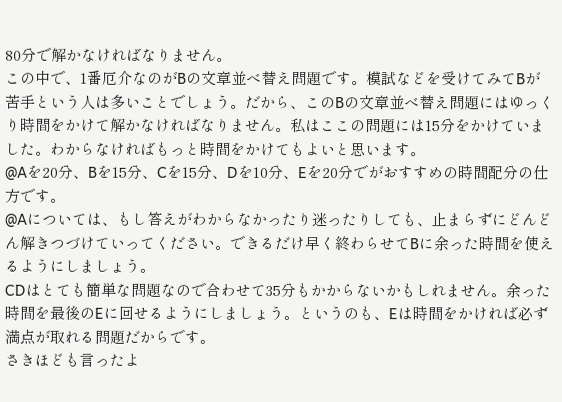80分で解かなければなりません。
この中で、1番厄介なのがBの文章並べ替え問題です。模試などを受けてみてBが苦手という人は多いことでしょう。だから、このBの文章並べ替え問題にはゆっくり時間をかけて解かなければなりません。私はここの問題には15分をかけていました。わからなければもっと時間をかけてもよいと思います。
@Aを20分、Bを15分、Cを15分、Dを10分、Eを20分でがおすすめの時間配分の仕方です。
@Aについては、もし答えがわからなかったり迷ったりしても、止まらずにどんどん解きつづけていってください。できるだけ早く終わらせてBに余った時間を使えるようにしましょう。
CDはとても簡単な問題なので合わせて35分もかからないかもしれません。余った時間を最後のEに回せるようにしましょう。というのも、Eは時間をかければ必ず満点が取れる問題だからです。
さきほども言ったよ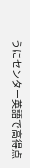うにセンター英語で高得点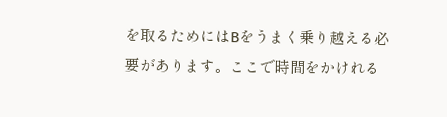を取るためにはBをうまく乗り越える必要があります。ここで時間をかけれる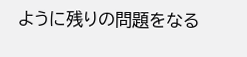ように残りの問題をなる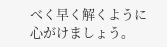べく早く解くように心がけましょう。